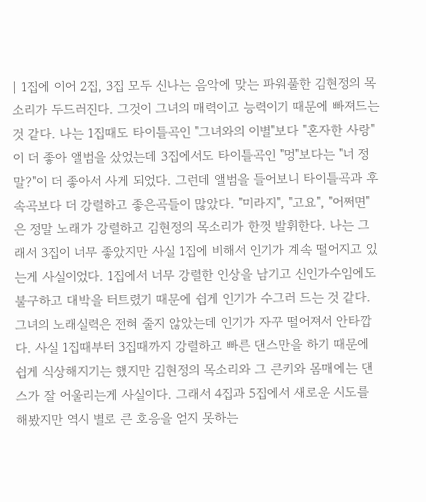| 1집에 이어 2집, 3집 모두 신나는 음악에 맞는 파워풀한 김현정의 목소리가 두드러진다. 그것이 그녀의 매력이고 능력이기 때문에 빠져드는 것 같다. 나는 1집때도 타이틀곡인 "그녀와의 이별"보다 "혼자한 사랑"이 더 좋아 앨범을 샀었는데 3집에서도 타이틀곡인 "멍"보다는 "너 정말?"이 더 좋아서 사게 되었다. 그런데 앨범을 들어보니 타이틀곡과 후속곡보다 더 강렬하고 좋은곡들이 많았다. "미라지", "고요", "어쩌면"은 정말 노래가 강렬하고 김현정의 목소리가 한껏 발휘한다. 나는 그래서 3집이 너무 좋았지만 사실 1집에 비해서 인기가 계속 떨어지고 있는게 사실이었다. 1집에서 너무 강렬한 인상을 남기고 신인가수임에도 불구하고 대박을 터트렸기 때문에 쉽게 인기가 수그러 드는 것 같다. 그녀의 노래실력은 전혀 줄지 않았는데 인기가 자꾸 떨어져서 안타깝다. 사실 1집때부터 3집때까지 강렬하고 빠른 댄스만을 하기 때문에 쉽게 식상해지기는 했지만 김현정의 목소리와 그 큰키와 몸매에는 댄스가 잘 어울리는게 사실이다. 그래서 4집과 5집에서 새로운 시도를 해봤지만 역시 별로 큰 호응을 얻지 못하는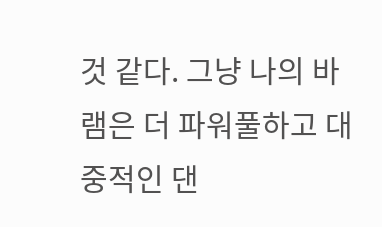것 같다. 그냥 나의 바램은 더 파워풀하고 대중적인 댄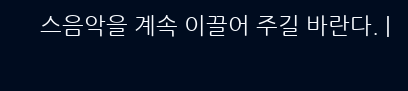스음악을 계속 이끌어 주길 바란다. |